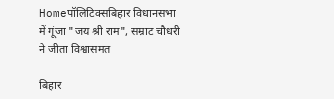Homeपॉलिटिक्सबिहार विधानसभा में गूंजा "जय श्री राम", सम्राट चौधरी ने जीता विश्वासमत

बिहार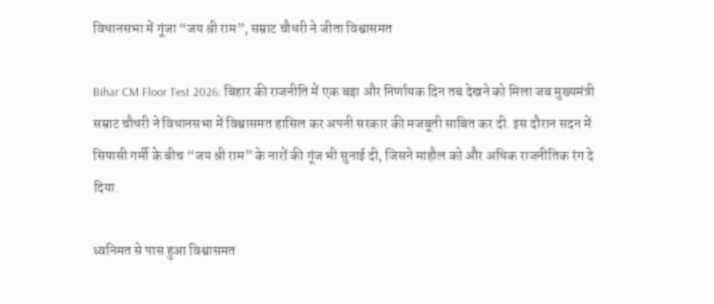विधानसभा में गूंजा “जय श्री राम”, सम्राट चौधरी ने जीता विश्वासमत

Bihar CM Floor Test 2026: बिहार की राजनीति में एक बड़ा और निर्णायक दिन तब देखने को मिला जब मुख्यमंत्री सम्राट चौधरी ने विधानसभा में विश्वासमत हासिल कर अपनी सरकार की मजबूती साबित कर दी. इस दौरान सदन में सियासी गर्मी के बीच “जय श्री राम” के नारों की गूंज भी सुनाई दी, जिसने माहौल को और अधिक राजनीतिक रंग दे दिया.

ध्वनिमत से पास हुआ विश्वासमत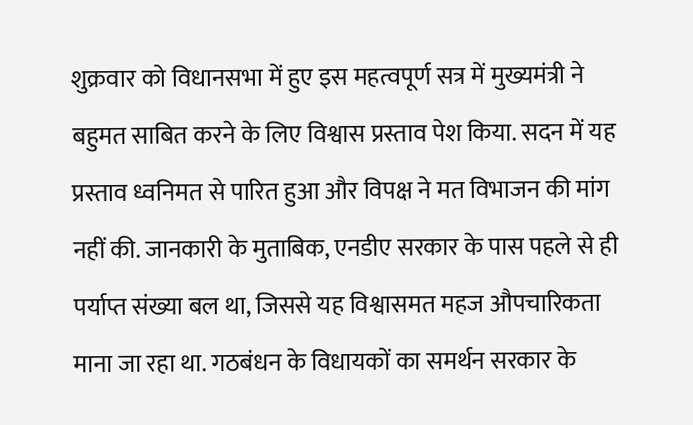शुक्रवार को विधानसभा में हुए इस महत्वपूर्ण सत्र में मुख्यमंत्री ने बहुमत साबित करने के लिए विश्वास प्रस्ताव पेश किया. सदन में यह प्रस्ताव ध्वनिमत से पारित हुआ और विपक्ष ने मत विभाजन की मांग नहीं की. जानकारी के मुताबिक, एनडीए सरकार के पास पहले से ही पर्याप्त संख्या बल था, जिससे यह विश्वासमत महज औपचारिकता माना जा रहा था. गठबंधन के विधायकों का समर्थन सरकार के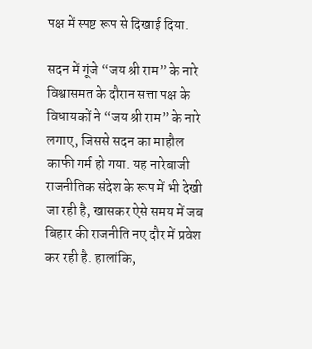पक्ष में स्पष्ट रूप से दिखाई दिया.

सदन में गूंजे “जय श्री राम” के नारे
विश्वासमत के दौरान सत्ता पक्ष के विधायकों ने “जय श्री राम” के नारे लगाए, जिससे सदन का माहौल काफी गर्म हो गया. यह नारेबाजी राजनीतिक संदेश के रूप में भी देखी जा रही है, खासकर ऐसे समय में जब बिहार की राजनीति नए दौर में प्रवेश कर रही है. हालांकि,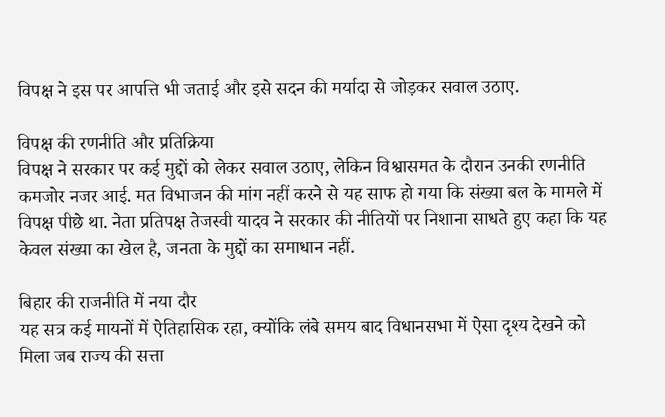विपक्ष ने इस पर आपत्ति भी जताई और इसे सदन की मर्यादा से जोड़कर सवाल उठाए.

विपक्ष की रणनीति और प्रतिक्रिया
विपक्ष ने सरकार पर कई मुद्दों को लेकर सवाल उठाए, लेकिन विश्वासमत के दौरान उनकी रणनीति कमजोर नजर आई. मत विभाजन की मांग नहीं करने से यह साफ हो गया कि संख्या बल के मामले में विपक्ष पीछे था. नेता प्रतिपक्ष तेजस्वी यादव ने सरकार की नीतियों पर निशाना साधते हुए कहा कि यह केवल संख्या का खेल है, जनता के मुद्दों का समाधान नहीं.

बिहार की राजनीति में नया दौर
यह सत्र कई मायनों में ऐतिहासिक रहा, क्योंकि लंबे समय बाद विधानसभा में ऐसा दृश्य देखने को मिला जब राज्य की सत्ता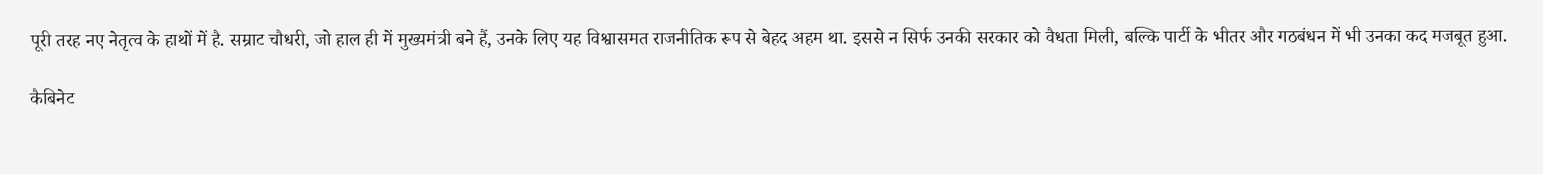पूरी तरह नए नेतृत्व के हाथों में है. सम्राट चौधरी, जो हाल ही में मुख्यमंत्री बने हैं, उनके लिए यह विश्वासमत राजनीतिक रूप से बेहद अहम था. इससे न सिर्फ उनकी सरकार को वैधता मिली, बल्कि पार्टी के भीतर और गठबंधन में भी उनका कद मजबूत हुआ.

कैबिनेट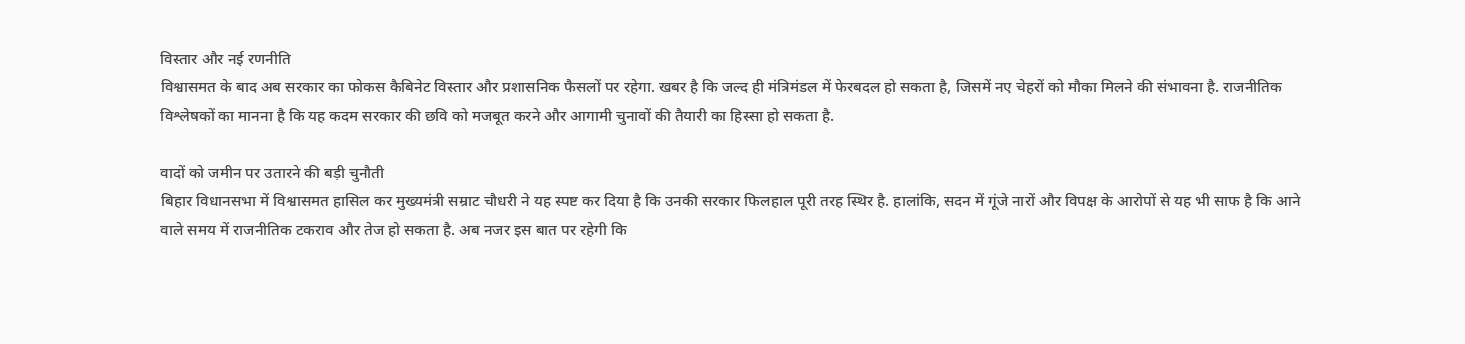विस्तार और नई रणनीति
विश्वासमत के बाद अब सरकार का फोकस कैबिनेट विस्तार और प्रशासनिक फैसलों पर रहेगा. खबर है कि जल्द ही मंत्रिमंडल में फेरबदल हो सकता है, जिसमें नए चेहरों को मौका मिलने की संभावना है. राजनीतिक विश्लेषकों का मानना है कि यह कदम सरकार की छवि को मजबूत करने और आगामी चुनावों की तैयारी का हिस्सा हो सकता है.

वादों को जमीन पर उतारने की बड़ी चुनौती
बिहार विधानसभा में विश्वासमत हासिल कर मुख्यमंत्री सम्राट चौधरी ने यह स्पष्ट कर दिया है कि उनकी सरकार फिलहाल पूरी तरह स्थिर है. हालांकि, सदन में गूंजे नारों और विपक्ष के आरोपों से यह भी साफ है कि आने वाले समय में राजनीतिक टकराव और तेज हो सकता है. अब नजर इस बात पर रहेगी कि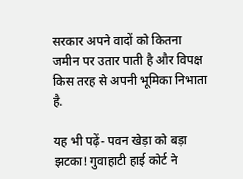सरकार अपने वादों को कितना जमीन पर उतार पाती है और विपक्ष किस तरह से अपनी भूमिका निभाता है.

यह भी पढ़ें- पवन खेड़ा को बड़ा झटका! गुवाहाटी हाई कोर्ट ने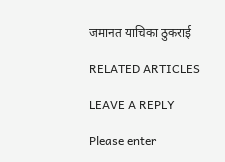जमानत याचिका ठुकराई

RELATED ARTICLES

LEAVE A REPLY

Please enter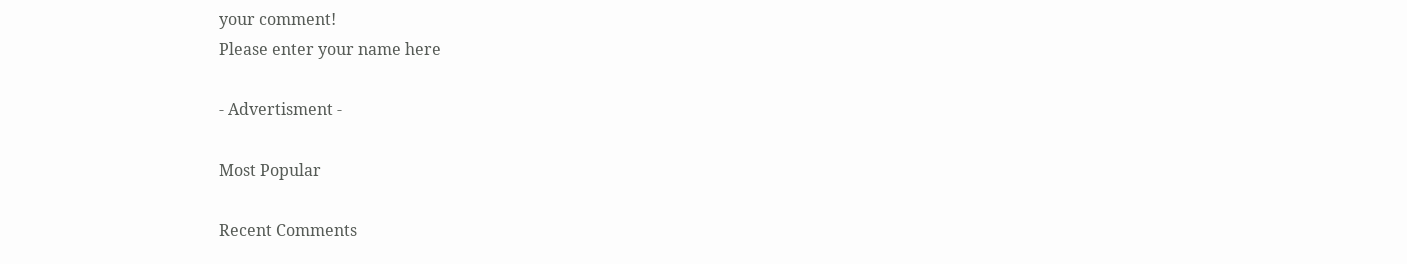your comment!
Please enter your name here

- Advertisment -

Most Popular

Recent Comments